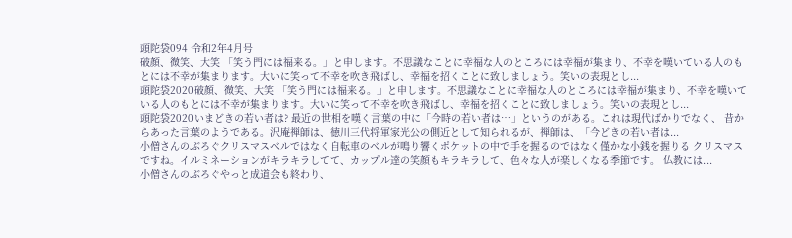頭陀袋094 令和2年4月号
破顔、微笑、大笑 「笑う門には福来る。」と申します。不思議なことに幸福な人のところには幸福が集まり、不幸を嘆いている人のもとには不幸が集まります。大いに笑って不幸を吹き飛ばし、幸福を招くことに致しましょう。笑いの表現とし...
頭陀袋2020破顔、微笑、大笑 「笑う門には福来る。」と申します。不思議なことに幸福な人のところには幸福が集まり、不幸を嘆いている人のもとには不幸が集まります。大いに笑って不幸を吹き飛ばし、幸福を招くことに致しましょう。笑いの表現とし...
頭陀袋2020いまどきの若い者は? 最近の世相を嘆く言葉の中に「今時の若い者は…」というのがある。これは現代ばかりでなく、 昔からあった言葉のようである。沢庵禅師は、徳川三代将軍家光公の側近として知られるが、禅師は、「今どきの若い者は...
小僧さんのぶろぐクリスマスベルではなく自転車のベルが鳴り響くポケットの中で手を握るのではなく僅かな小銭を握りる クリスマスですね。イルミネーションがキラキラしてて、カップル達の笑顔もキラキラして、色々な人が楽しくなる季節です。 仏教には...
小僧さんのぶろぐやっと成道会も終わり、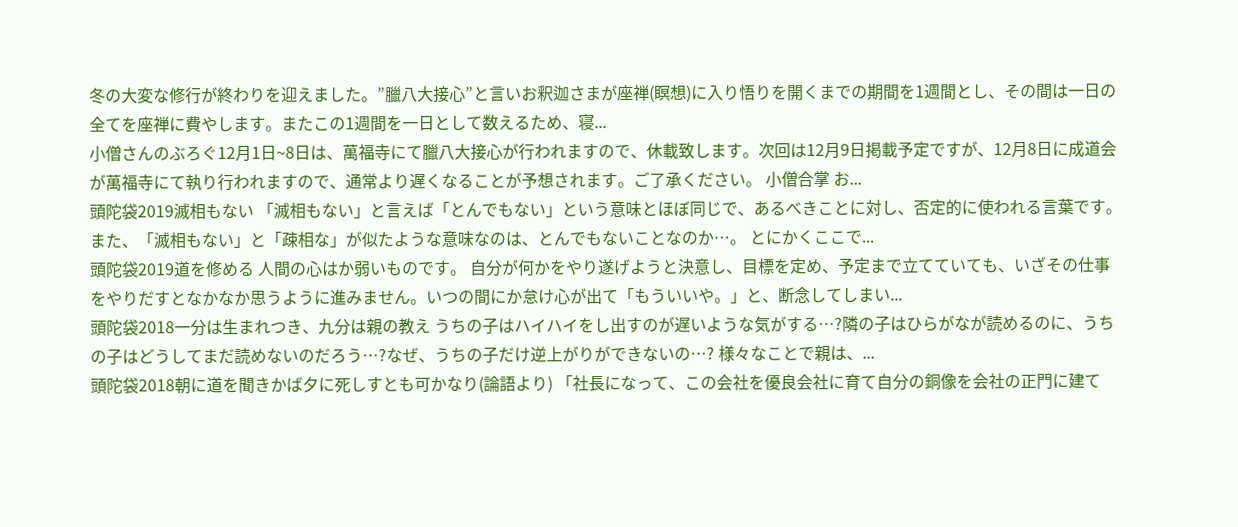冬の大変な修行が終わりを迎えました。”臘八大接心”と言いお釈迦さまが座禅(瞑想)に入り悟りを開くまでの期間を1週間とし、その間は一日の全てを座禅に費やします。またこの1週間を一日として数えるため、寝...
小僧さんのぶろぐ12月1日~8日は、萬福寺にて臘八大接心が行われますので、休載致します。次回は12月9日掲載予定ですが、12月8日に成道会が萬福寺にて執り行われますので、通常より遅くなることが予想されます。ご了承ください。 小僧合掌 お...
頭陀袋2019滅相もない 「滅相もない」と言えば「とんでもない」という意味とほぼ同じで、あるべきことに対し、否定的に使われる言葉です。 また、「滅相もない」と「疎相な」が似たような意味なのは、とんでもないことなのか…。 とにかくここで...
頭陀袋2019道を修める 人間の心はか弱いものです。 自分が何かをやり遂げようと決意し、目標を定め、予定まで立てていても、いざその仕事をやりだすとなかなか思うように進みません。いつの間にか怠け心が出て「もういいや。」と、断念してしまい...
頭陀袋2018一分は生まれつき、九分は親の教え うちの子はハイハイをし出すのが遅いような気がする…?隣の子はひらがなが読めるのに、うちの子はどうしてまだ読めないのだろう…?なぜ、うちの子だけ逆上がりができないの…? 様々なことで親は、...
頭陀袋2018朝に道を聞きかば夕に死しすとも可かなり(論語より) 「社長になって、この会社を優良会社に育て自分の銅像を会社の正門に建て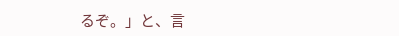るぞ。」と、言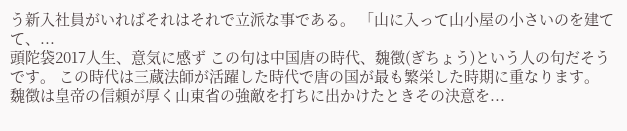う新入社員がいればそれはそれで立派な事である。 「山に入って山小屋の小さいのを建てて、...
頭陀袋2017人生、意気に感ず この句は中国唐の時代、魏徴(ぎちょう)という人の句だそうです。 この時代は三蔵法師が活躍した時代で唐の国が最も繁栄した時期に重なります。 魏徴は皇帝の信頼が厚く山東省の強敵を打ちに出かけたときその決意を...